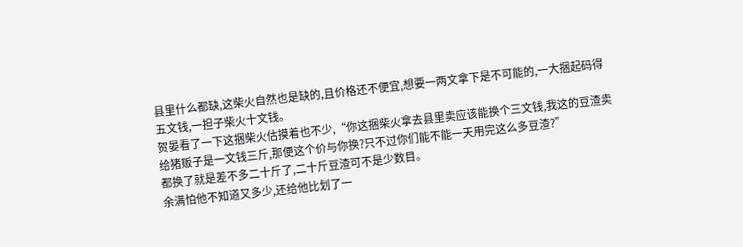县里什么都缺,这柴火自然也是缺的,且价格还不便宜,想要一两文拿下是不可能的,一大捆起码得五文钱,一担子柴火十文钱。
贺晏看了一下这捆柴火估摸着也不少,“你这捆柴火拿去县里卖应该能换个三文钱,我这的豆渣卖给猪贩子是一文钱三斤,那便这个价与你换?只不过你们能不能一天用完这么多豆渣?”
都换了就是差不多二十斤了,二十斤豆渣可不是少数目。
余满怕他不知道又多少,还给他比划了一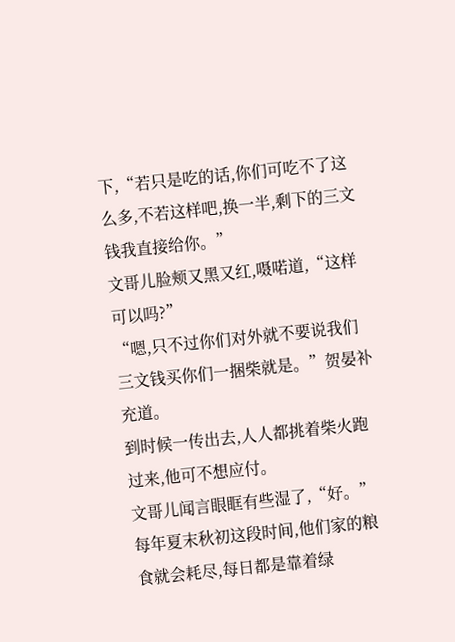下,“若只是吃的话,你们可吃不了这么多,不若这样吧,换一半,剩下的三文钱我直接给你。”
文哥儿脸颊又黑又红,嗫喏道,“这样可以吗?”
“嗯,只不过你们对外就不要说我们三文钱买你们一捆柴就是。”贺晏补充道。
到时候一传出去,人人都挑着柴火跑过来,他可不想应付。
文哥儿闻言眼眶有些湿了,“好。”
每年夏末秋初这段时间,他们家的粮食就会耗尽,每日都是靠着绿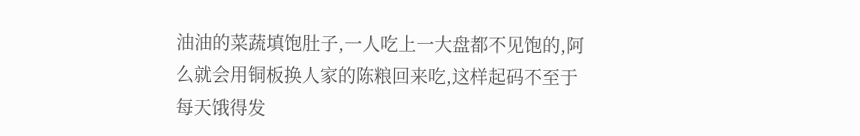油油的菜蔬填饱肚子,一人吃上一大盘都不见饱的,阿么就会用铜板换人家的陈粮回来吃,这样起码不至于每天饿得发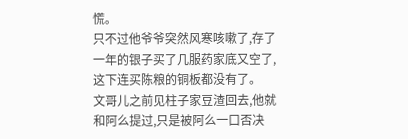慌。
只不过他爷爷突然风寒咳嗽了,存了一年的银子买了几服药家底又空了,这下连买陈粮的铜板都没有了。
文哥儿之前见柱子家豆渣回去,他就和阿么提过,只是被阿么一口否决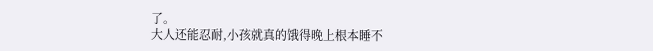了。
大人还能忍耐,小孩就真的饿得晚上根本睡不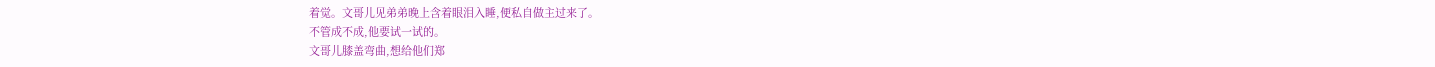着觉。文哥儿见弟弟晚上含着眼泪入睡,便私自做主过来了。
不管成不成,他要试一试的。
文哥儿膝盖弯曲,想给他们郑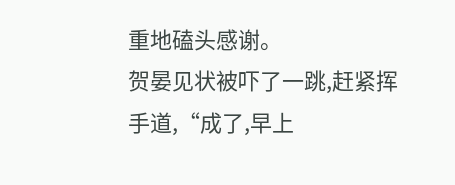重地磕头感谢。
贺晏见状被吓了一跳,赶紧挥手道,“成了,早上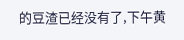的豆渣已经没有了,下午黄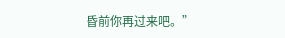昏前你再过来吧。”